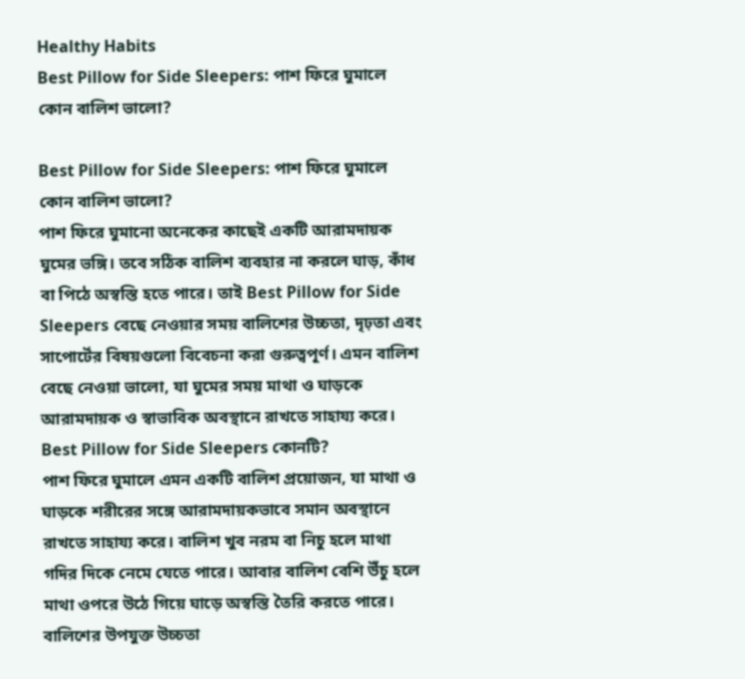Healthy Habits
Best Pillow for Side Sleepers: পাশ ফিরে ঘুমালে কোন বালিশ ভালো?

Best Pillow for Side Sleepers: পাশ ফিরে ঘুমালে কোন বালিশ ভালো?
পাশ ফিরে ঘুমানো অনেকের কাছেই একটি আরামদায়ক ঘুমের ভঙ্গি। তবে সঠিক বালিশ ব্যবহার না করলে ঘাড়, কাঁধ বা পিঠে অস্বস্তি হতে পারে। তাই Best Pillow for Side Sleepers বেছে নেওয়ার সময় বালিশের উচ্চতা, দৃঢ়তা এবং সাপোর্টের বিষয়গুলো বিবেচনা করা গুরুত্বপূর্ণ। এমন বালিশ বেছে নেওয়া ভালো, যা ঘুমের সময় মাথা ও ঘাড়কে আরামদায়ক ও স্বাভাবিক অবস্থানে রাখতে সাহায্য করে।
Best Pillow for Side Sleepers কোনটি?
পাশ ফিরে ঘুমালে এমন একটি বালিশ প্রয়োজন, যা মাথা ও ঘাড়কে শরীরের সঙ্গে আরামদায়কভাবে সমান অবস্থানে রাখতে সাহায্য করে। বালিশ খুব নরম বা নিচু হলে মাথা গদির দিকে নেমে যেতে পারে। আবার বালিশ বেশি উঁচু হলে মাথা ওপরে উঠে গিয়ে ঘাড়ে অস্বস্তি তৈরি করতে পারে।
বালিশের উপযুক্ত উচ্চতা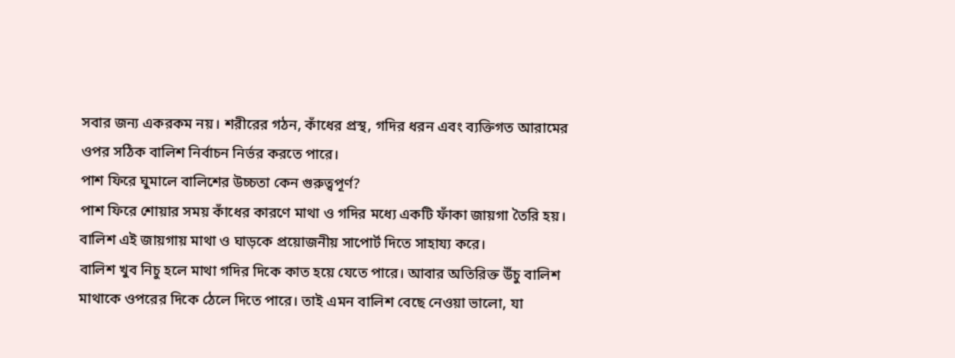সবার জন্য একরকম নয়। শরীরের গঠন, কাঁধের প্রস্থ, গদির ধরন এবং ব্যক্তিগত আরামের ওপর সঠিক বালিশ নির্বাচন নির্ভর করতে পারে।
পাশ ফিরে ঘুমালে বালিশের উচ্চতা কেন গুরুত্বপূর্ণ?
পাশ ফিরে শোয়ার সময় কাঁধের কারণে মাথা ও গদির মধ্যে একটি ফাঁকা জায়গা তৈরি হয়। বালিশ এই জায়গায় মাথা ও ঘাড়কে প্রয়োজনীয় সাপোর্ট দিতে সাহায্য করে।
বালিশ খুব নিচু হলে মাথা গদির দিকে কাত হয়ে যেতে পারে। আবার অতিরিক্ত উঁচু বালিশ মাথাকে ওপরের দিকে ঠেলে দিতে পারে। তাই এমন বালিশ বেছে নেওয়া ভালো, যা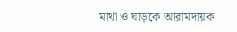মাথা ও ঘাড়কে আরামদায়ক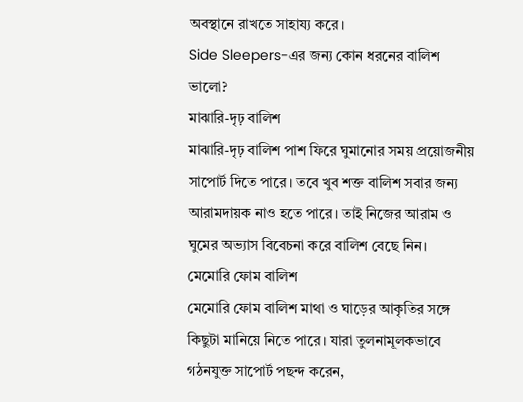অবস্থানে রাখতে সাহায্য করে।
Side Sleepers-এর জন্য কোন ধরনের বালিশ ভালো?
মাঝারি-দৃঢ় বালিশ
মাঝারি-দৃঢ় বালিশ পাশ ফিরে ঘুমানোর সময় প্রয়োজনীয় সাপোর্ট দিতে পারে। তবে খুব শক্ত বালিশ সবার জন্য আরামদায়ক নাও হতে পারে। তাই নিজের আরাম ও ঘুমের অভ্যাস বিবেচনা করে বালিশ বেছে নিন।
মেমোরি ফোম বালিশ
মেমোরি ফোম বালিশ মাথা ও ঘাড়ের আকৃতির সঙ্গে কিছুটা মানিয়ে নিতে পারে। যারা তুলনামূলকভাবে গঠনযুক্ত সাপোর্ট পছন্দ করেন,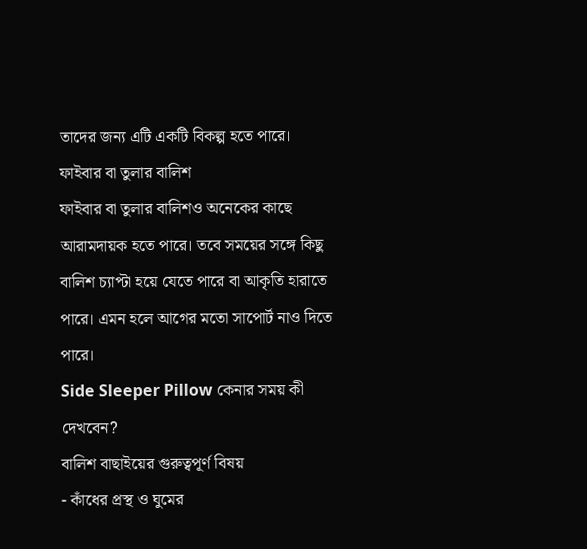তাদের জন্য এটি একটি বিকল্প হতে পারে।
ফাইবার বা তুলার বালিশ
ফাইবার বা তুলার বালিশও অনেকের কাছে আরামদায়ক হতে পারে। তবে সময়ের সঙ্গে কিছু বালিশ চ্যাপ্টা হয়ে যেতে পারে বা আকৃতি হারাতে পারে। এমন হলে আগের মতো সাপোর্ট নাও দিতে পারে।
Side Sleeper Pillow কেনার সময় কী দেখবেন?
বালিশ বাছাইয়ের গুরুত্বপূর্ণ বিষয়
- কাঁধের প্রস্থ ও ঘুমের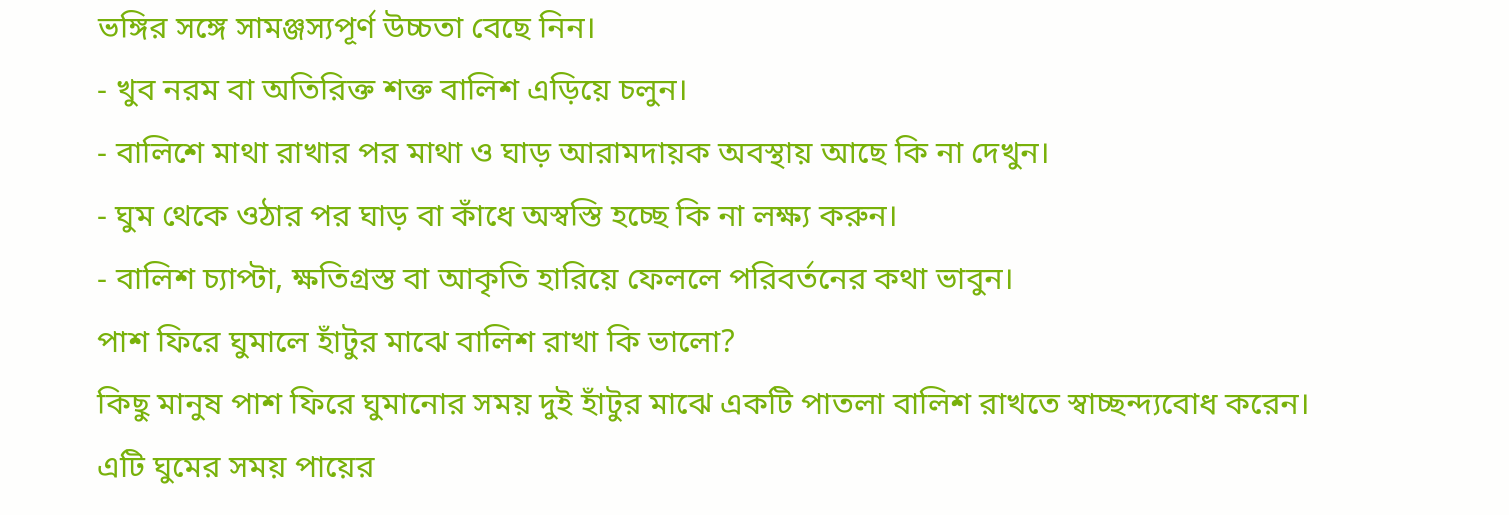ভঙ্গির সঙ্গে সামঞ্জস্যপূর্ণ উচ্চতা বেছে নিন।
- খুব নরম বা অতিরিক্ত শক্ত বালিশ এড়িয়ে চলুন।
- বালিশে মাথা রাখার পর মাথা ও ঘাড় আরামদায়ক অবস্থায় আছে কি না দেখুন।
- ঘুম থেকে ওঠার পর ঘাড় বা কাঁধে অস্বস্তি হচ্ছে কি না লক্ষ্য করুন।
- বালিশ চ্যাপ্টা, ক্ষতিগ্রস্ত বা আকৃতি হারিয়ে ফেললে পরিবর্তনের কথা ভাবুন।
পাশ ফিরে ঘুমালে হাঁটুর মাঝে বালিশ রাখা কি ভালো?
কিছু মানুষ পাশ ফিরে ঘুমানোর সময় দুই হাঁটুর মাঝে একটি পাতলা বালিশ রাখতে স্বাচ্ছন্দ্যবোধ করেন। এটি ঘুমের সময় পায়ের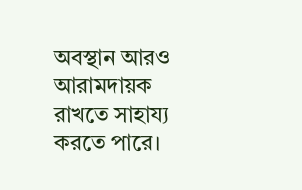অবস্থান আরও আরামদায়ক রাখতে সাহায্য করতে পারে।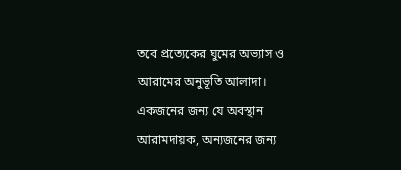তবে প্রত্যেকের ঘুমের অভ্যাস ও আরামের অনুভূতি আলাদা। একজনের জন্য যে অবস্থান আরামদায়ক, অন্যজনের জন্য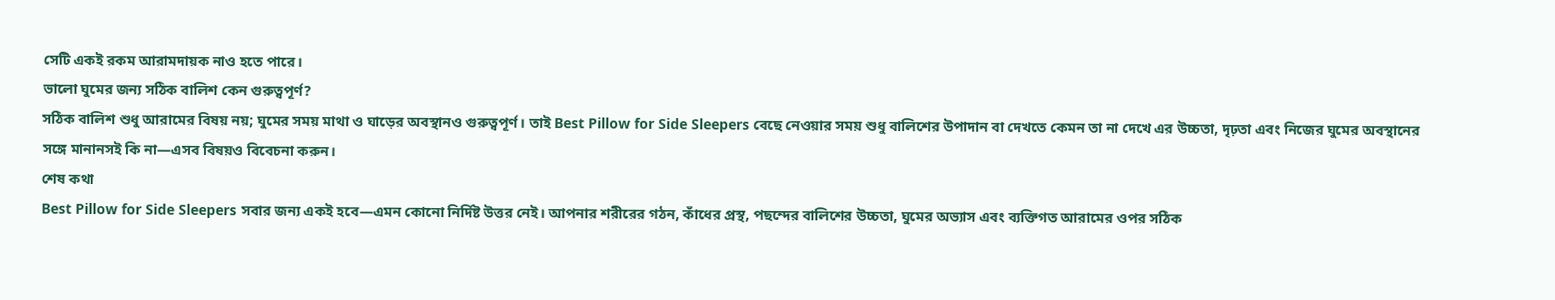সেটি একই রকম আরামদায়ক নাও হতে পারে।
ভালো ঘুমের জন্য সঠিক বালিশ কেন গুরুত্বপূর্ণ?
সঠিক বালিশ শুধু আরামের বিষয় নয়; ঘুমের সময় মাথা ও ঘাড়ের অবস্থানও গুরুত্বপূর্ণ। তাই Best Pillow for Side Sleepers বেছে নেওয়ার সময় শুধু বালিশের উপাদান বা দেখতে কেমন তা না দেখে এর উচ্চতা, দৃঢ়তা এবং নিজের ঘুমের অবস্থানের সঙ্গে মানানসই কি না—এসব বিষয়ও বিবেচনা করুন।
শেষ কথা
Best Pillow for Side Sleepers সবার জন্য একই হবে—এমন কোনো নির্দিষ্ট উত্তর নেই। আপনার শরীরের গঠন, কাঁধের প্রস্থ, পছন্দের বালিশের উচ্চতা, ঘুমের অভ্যাস এবং ব্যক্তিগত আরামের ওপর সঠিক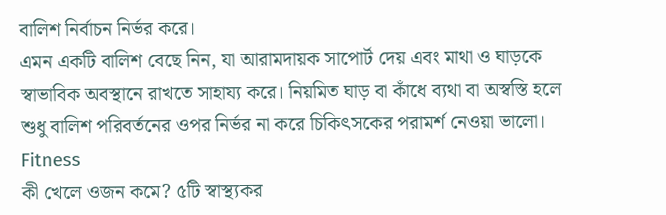বালিশ নির্বাচন নির্ভর করে।
এমন একটি বালিশ বেছে নিন, যা আরামদায়ক সাপোর্ট দেয় এবং মাথা ও ঘাড়কে স্বাভাবিক অবস্থানে রাখতে সাহায্য করে। নিয়মিত ঘাড় বা কাঁধে ব্যথা বা অস্বস্তি হলে শুধু বালিশ পরিবর্তনের ওপর নির্ভর না করে চিকিৎসকের পরামর্শ নেওয়া ভালো।
Fitness
কী খেলে ওজন কমে? ৫টি স্বাস্থ্যকর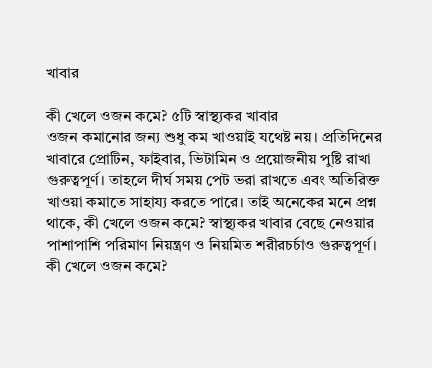খাবার

কী খেলে ওজন কমে? ৫টি স্বাস্থ্যকর খাবার
ওজন কমানোর জন্য শুধু কম খাওয়াই যথেষ্ট নয়। প্রতিদিনের খাবারে প্রোটিন, ফাইবার, ভিটামিন ও প্রয়োজনীয় পুষ্টি রাখা গুরুত্বপূর্ণ। তাহলে দীর্ঘ সময় পেট ভরা রাখতে এবং অতিরিক্ত খাওয়া কমাতে সাহায্য করতে পারে। তাই অনেকের মনে প্রশ্ন থাকে, কী খেলে ওজন কমে? স্বাস্থ্যকর খাবার বেছে নেওয়ার পাশাপাশি পরিমাণ নিয়ন্ত্রণ ও নিয়মিত শরীরচর্চাও গুরুত্বপূর্ণ।
কী খেলে ওজন কমে?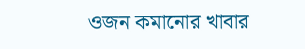ওজন কমানোর খাবার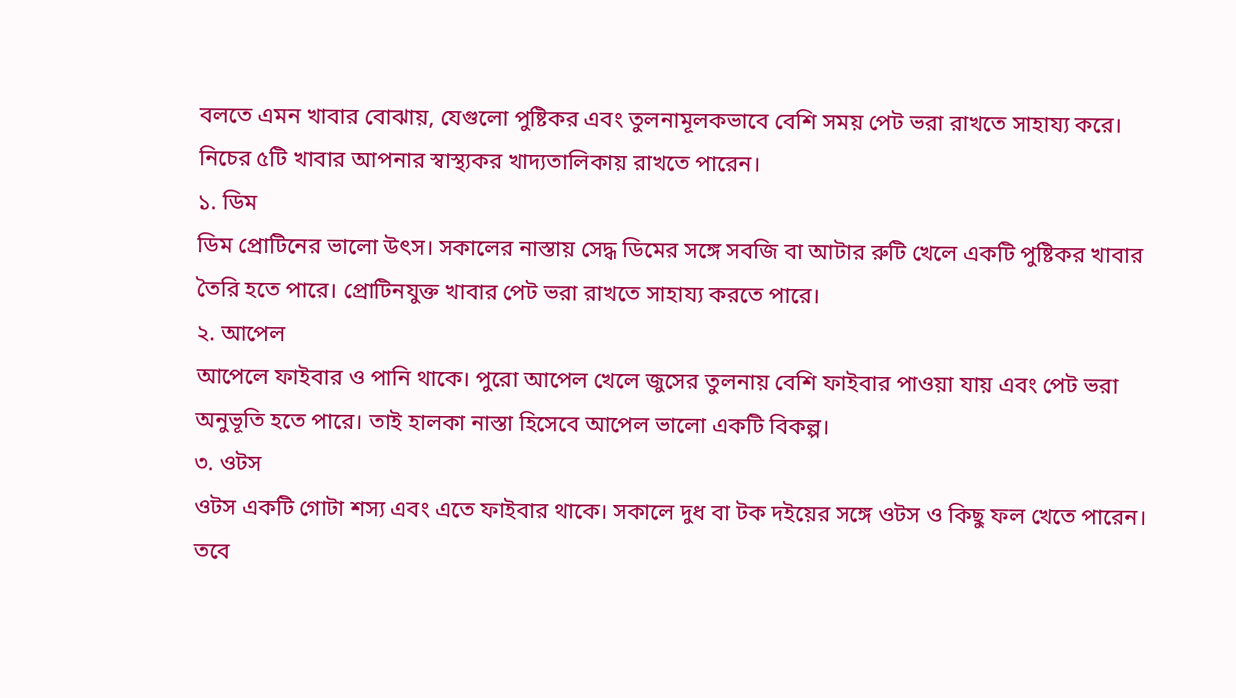বলতে এমন খাবার বোঝায়, যেগুলো পুষ্টিকর এবং তুলনামূলকভাবে বেশি সময় পেট ভরা রাখতে সাহায্য করে। নিচের ৫টি খাবার আপনার স্বাস্থ্যকর খাদ্যতালিকায় রাখতে পারেন।
১. ডিম
ডিম প্রোটিনের ভালো উৎস। সকালের নাস্তায় সেদ্ধ ডিমের সঙ্গে সবজি বা আটার রুটি খেলে একটি পুষ্টিকর খাবার তৈরি হতে পারে। প্রোটিনযুক্ত খাবার পেট ভরা রাখতে সাহায্য করতে পারে।
২. আপেল
আপেলে ফাইবার ও পানি থাকে। পুরো আপেল খেলে জুসের তুলনায় বেশি ফাইবার পাওয়া যায় এবং পেট ভরা অনুভূতি হতে পারে। তাই হালকা নাস্তা হিসেবে আপেল ভালো একটি বিকল্প।
৩. ওটস
ওটস একটি গোটা শস্য এবং এতে ফাইবার থাকে। সকালে দুধ বা টক দইয়ের সঙ্গে ওটস ও কিছু ফল খেতে পারেন। তবে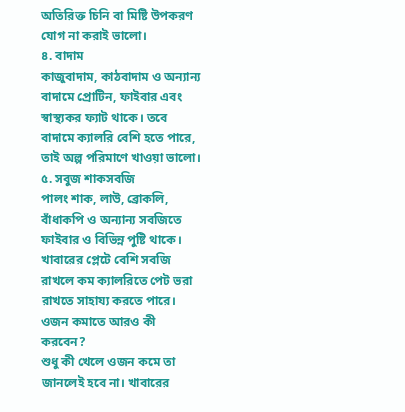অতিরিক্ত চিনি বা মিষ্টি উপকরণ যোগ না করাই ভালো।
৪. বাদাম
কাজুবাদাম, কাঠবাদাম ও অন্যান্য বাদামে প্রোটিন, ফাইবার এবং স্বাস্থ্যকর ফ্যাট থাকে। তবে বাদামে ক্যালরি বেশি হতে পারে, তাই অল্প পরিমাণে খাওয়া ভালো।
৫. সবুজ শাকসবজি
পালং শাক, লাউ, ব্রোকলি, বাঁধাকপি ও অন্যান্য সবজিতে ফাইবার ও বিভিন্ন পুষ্টি থাকে। খাবারের প্লেটে বেশি সবজি রাখলে কম ক্যালরিতে পেট ভরা রাখতে সাহায্য করতে পারে।
ওজন কমাতে আরও কী করবেন?
শুধু কী খেলে ওজন কমে তা জানলেই হবে না। খাবারের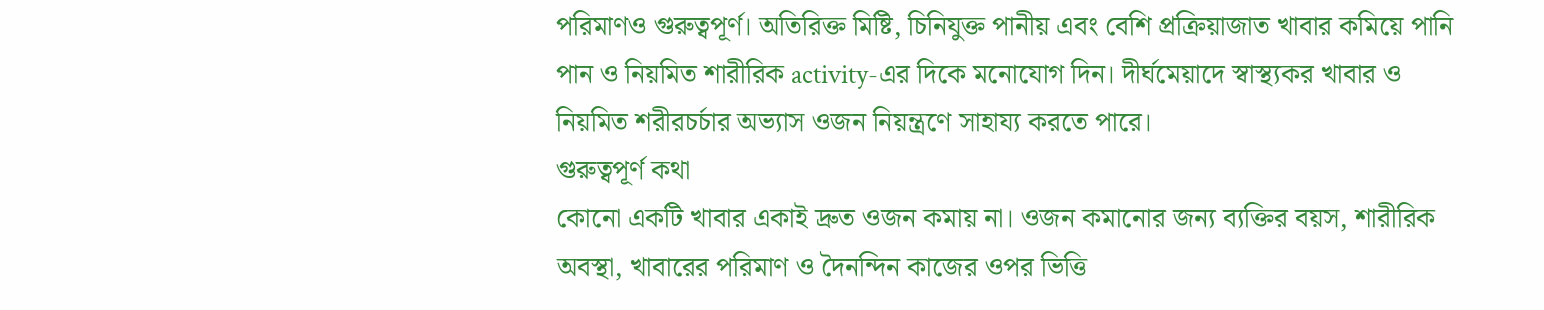পরিমাণও গুরুত্বপূর্ণ। অতিরিক্ত মিষ্টি, চিনিযুক্ত পানীয় এবং বেশি প্রক্রিয়াজাত খাবার কমিয়ে পানি পান ও নিয়মিত শারীরিক activity-এর দিকে মনোযোগ দিন। দীর্ঘমেয়াদে স্বাস্থ্যকর খাবার ও নিয়মিত শরীরচর্চার অভ্যাস ওজন নিয়ন্ত্রণে সাহায্য করতে পারে।
গুরুত্বপূর্ণ কথা
কোনো একটি খাবার একাই দ্রুত ওজন কমায় না। ওজন কমানোর জন্য ব্যক্তির বয়স, শারীরিক অবস্থা, খাবারের পরিমাণ ও দৈনন্দিন কাজের ওপর ভিত্তি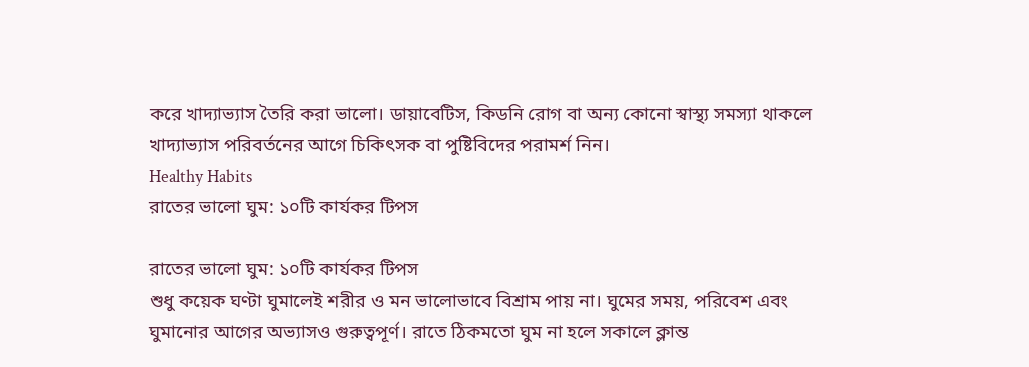করে খাদ্যাভ্যাস তৈরি করা ভালো। ডায়াবেটিস, কিডনি রোগ বা অন্য কোনো স্বাস্থ্য সমস্যা থাকলে খাদ্যাভ্যাস পরিবর্তনের আগে চিকিৎসক বা পুষ্টিবিদের পরামর্শ নিন।
Healthy Habits
রাতের ভালো ঘুম: ১০টি কার্যকর টিপস

রাতের ভালো ঘুম: ১০টি কার্যকর টিপস
শুধু কয়েক ঘণ্টা ঘুমালেই শরীর ও মন ভালোভাবে বিশ্রাম পায় না। ঘুমের সময়, পরিবেশ এবং ঘুমানোর আগের অভ্যাসও গুরুত্বপূর্ণ। রাতে ঠিকমতো ঘুম না হলে সকালে ক্লান্ত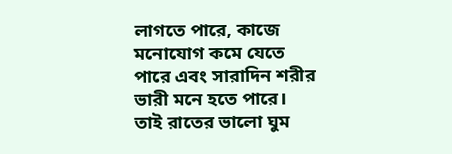লাগতে পারে, কাজে মনোযোগ কমে যেতে পারে এবং সারাদিন শরীর ভারী মনে হতে পারে। তাই রাতের ভালো ঘুম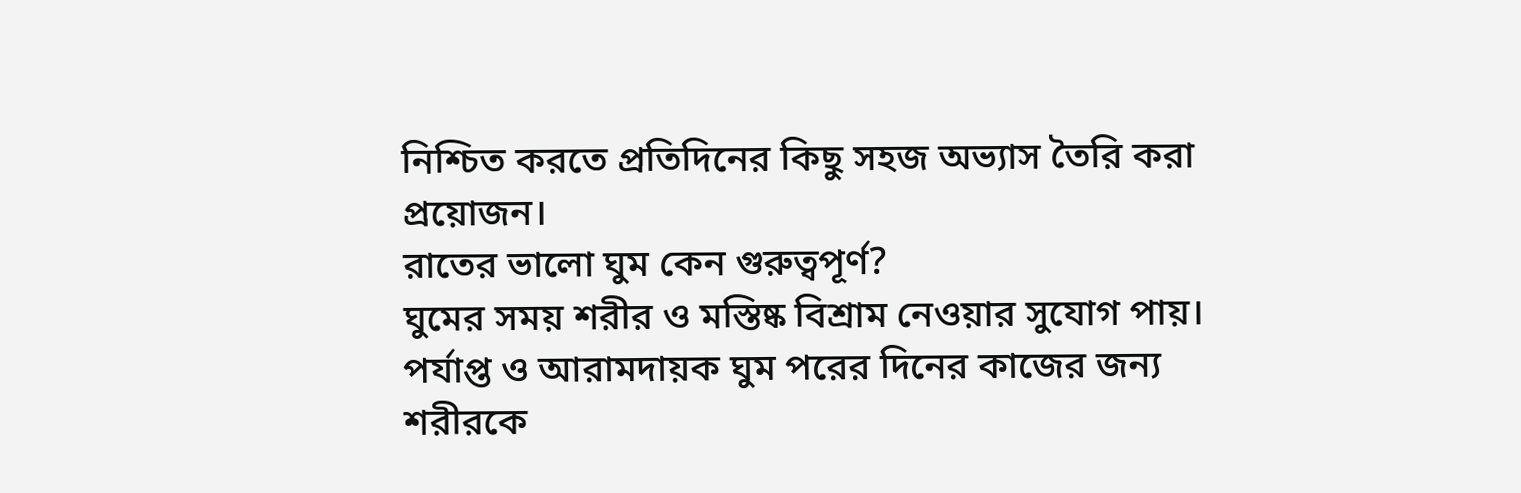নিশ্চিত করতে প্রতিদিনের কিছু সহজ অভ্যাস তৈরি করা প্রয়োজন।
রাতের ভালো ঘুম কেন গুরুত্বপূর্ণ?
ঘুমের সময় শরীর ও মস্তিষ্ক বিশ্রাম নেওয়ার সুযোগ পায়। পর্যাপ্ত ও আরামদায়ক ঘুম পরের দিনের কাজের জন্য শরীরকে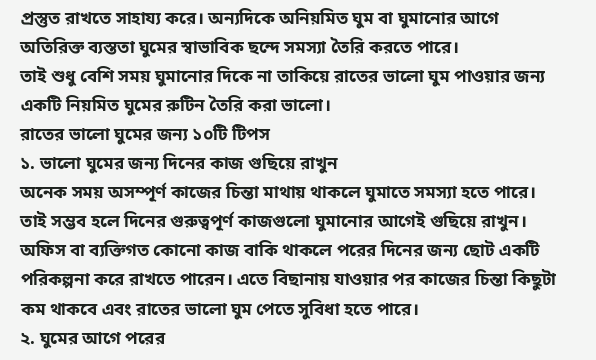প্রস্তুত রাখতে সাহায্য করে। অন্যদিকে অনিয়মিত ঘুম বা ঘুমানোর আগে অতিরিক্ত ব্যস্ততা ঘুমের স্বাভাবিক ছন্দে সমস্যা তৈরি করতে পারে।
তাই শুধু বেশি সময় ঘুমানোর দিকে না তাকিয়ে রাতের ভালো ঘুম পাওয়ার জন্য একটি নিয়মিত ঘুমের রুটিন তৈরি করা ভালো।
রাতের ভালো ঘুমের জন্য ১০টি টিপস
১. ভালো ঘুমের জন্য দিনের কাজ গুছিয়ে রাখুন
অনেক সময় অসম্পূর্ণ কাজের চিন্তা মাথায় থাকলে ঘুমাতে সমস্যা হতে পারে। তাই সম্ভব হলে দিনের গুরুত্বপূর্ণ কাজগুলো ঘুমানোর আগেই গুছিয়ে রাখুন।
অফিস বা ব্যক্তিগত কোনো কাজ বাকি থাকলে পরের দিনের জন্য ছোট একটি পরিকল্পনা করে রাখতে পারেন। এতে বিছানায় যাওয়ার পর কাজের চিন্তা কিছুটা কম থাকবে এবং রাতের ভালো ঘুম পেতে সুবিধা হতে পারে।
২. ঘুমের আগে পরের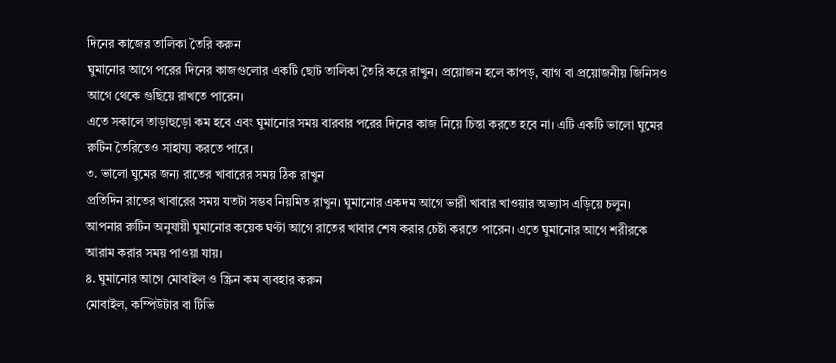দিনের কাজের তালিকা তৈরি করুন
ঘুমানোর আগে পরের দিনের কাজগুলোর একটি ছোট তালিকা তৈরি করে রাখুন। প্রয়োজন হলে কাপড়, ব্যাগ বা প্রয়োজনীয় জিনিসও আগে থেকে গুছিয়ে রাখতে পারেন।
এতে সকালে তাড়াহুড়ো কম হবে এবং ঘুমানোর সময় বারবার পরের দিনের কাজ নিয়ে চিন্তা করতে হবে না। এটি একটি ভালো ঘুমের রুটিন তৈরিতেও সাহায্য করতে পারে।
৩. ভালো ঘুমের জন্য রাতের খাবারের সময় ঠিক রাখুন
প্রতিদিন রাতের খাবারের সময় যতটা সম্ভব নিয়মিত রাখুন। ঘুমানোর একদম আগে ভারী খাবার খাওয়ার অভ্যাস এড়িয়ে চলুন।
আপনার রুটিন অনুযায়ী ঘুমানোর কয়েক ঘণ্টা আগে রাতের খাবার শেষ করার চেষ্টা করতে পারেন। এতে ঘুমানোর আগে শরীরকে আরাম করার সময় পাওয়া যায়।
৪. ঘুমানোর আগে মোবাইল ও স্ক্রিন কম ব্যবহার করুন
মোবাইল, কম্পিউটার বা টিভি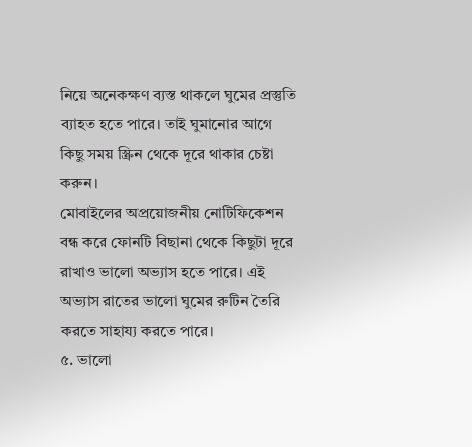নিয়ে অনেকক্ষণ ব্যস্ত থাকলে ঘুমের প্রস্তুতি ব্যাহত হতে পারে। তাই ঘুমানোর আগে কিছু সময় স্ক্রিন থেকে দূরে থাকার চেষ্টা করুন।
মোবাইলের অপ্রয়োজনীয় নোটিফিকেশন বন্ধ করে ফোনটি বিছানা থেকে কিছুটা দূরে রাখাও ভালো অভ্যাস হতে পারে। এই অভ্যাস রাতের ভালো ঘুমের রুটিন তৈরি করতে সাহায্য করতে পারে।
৫. ভালো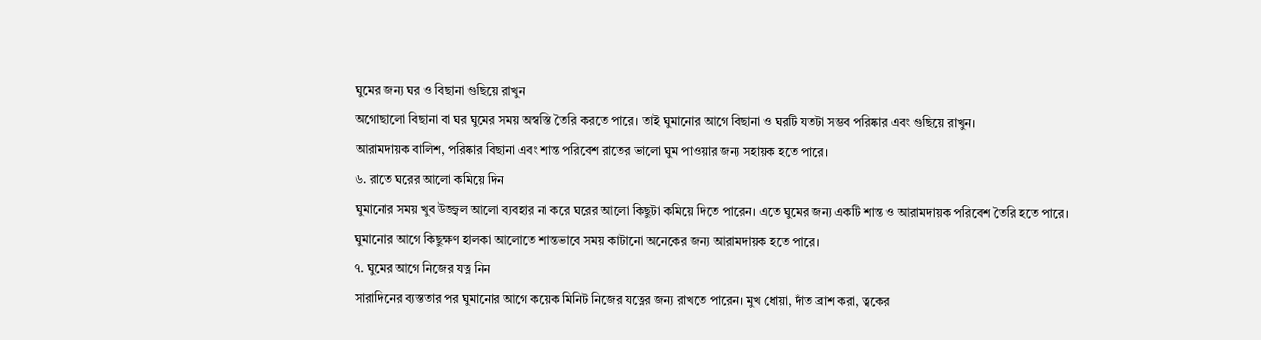ঘুমের জন্য ঘর ও বিছানা গুছিয়ে রাখুন
অগোছালো বিছানা বা ঘর ঘুমের সময় অস্বস্তি তৈরি করতে পারে। তাই ঘুমানোর আগে বিছানা ও ঘরটি যতটা সম্ভব পরিষ্কার এবং গুছিয়ে রাখুন।
আরামদায়ক বালিশ, পরিষ্কার বিছানা এবং শান্ত পরিবেশ রাতের ভালো ঘুম পাওয়ার জন্য সহায়ক হতে পারে।
৬. রাতে ঘরের আলো কমিয়ে দিন
ঘুমানোর সময় খুব উজ্জ্বল আলো ব্যবহার না করে ঘরের আলো কিছুটা কমিয়ে দিতে পারেন। এতে ঘুমের জন্য একটি শান্ত ও আরামদায়ক পরিবেশ তৈরি হতে পারে।
ঘুমানোর আগে কিছুক্ষণ হালকা আলোতে শান্তভাবে সময় কাটানো অনেকের জন্য আরামদায়ক হতে পারে।
৭. ঘুমের আগে নিজের যত্ন নিন
সারাদিনের ব্যস্ততার পর ঘুমানোর আগে কয়েক মিনিট নিজের যত্নের জন্য রাখতে পারেন। মুখ ধোয়া, দাঁত ব্রাশ করা, ত্বকের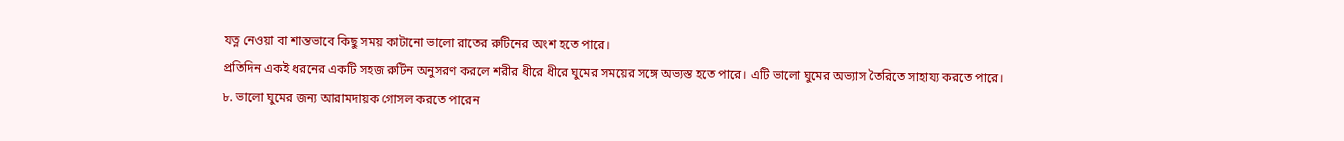যত্ন নেওয়া বা শান্তভাবে কিছু সময় কাটানো ভালো রাতের রুটিনের অংশ হতে পারে।
প্রতিদিন একই ধরনের একটি সহজ রুটিন অনুসরণ করলে শরীর ধীরে ধীরে ঘুমের সময়ের সঙ্গে অভ্যস্ত হতে পারে। এটি ভালো ঘুমের অভ্যাস তৈরিতে সাহায্য করতে পারে।
৮. ভালো ঘুমের জন্য আরামদায়ক গোসল করতে পারেন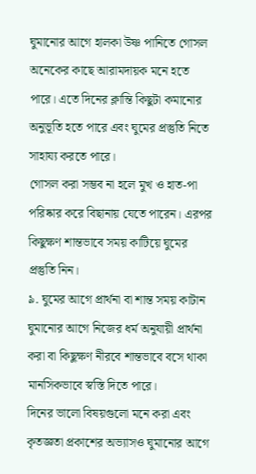ঘুমানোর আগে হালকা উষ্ণ পানিতে গোসল অনেকের কাছে আরামদায়ক মনে হতে পারে। এতে দিনের ক্লান্তি কিছুটা কমানোর অনুভূতি হতে পারে এবং ঘুমের প্রস্তুতি নিতে সাহায্য করতে পারে।
গোসল করা সম্ভব না হলে মুখ ও হাত-পা পরিষ্কার করে বিছানায় যেতে পারেন। এরপর কিছুক্ষণ শান্তভাবে সময় কাটিয়ে ঘুমের প্রস্তুতি নিন।
৯. ঘুমের আগে প্রার্থনা বা শান্ত সময় কাটান
ঘুমানোর আগে নিজের ধর্ম অনুযায়ী প্রার্থনা করা বা কিছুক্ষণ নীরবে শান্তভাবে বসে থাকা মানসিকভাবে স্বস্তি দিতে পারে।
দিনের ভালো বিষয়গুলো মনে করা এবং কৃতজ্ঞতা প্রকাশের অভ্যাসও ঘুমানোর আগে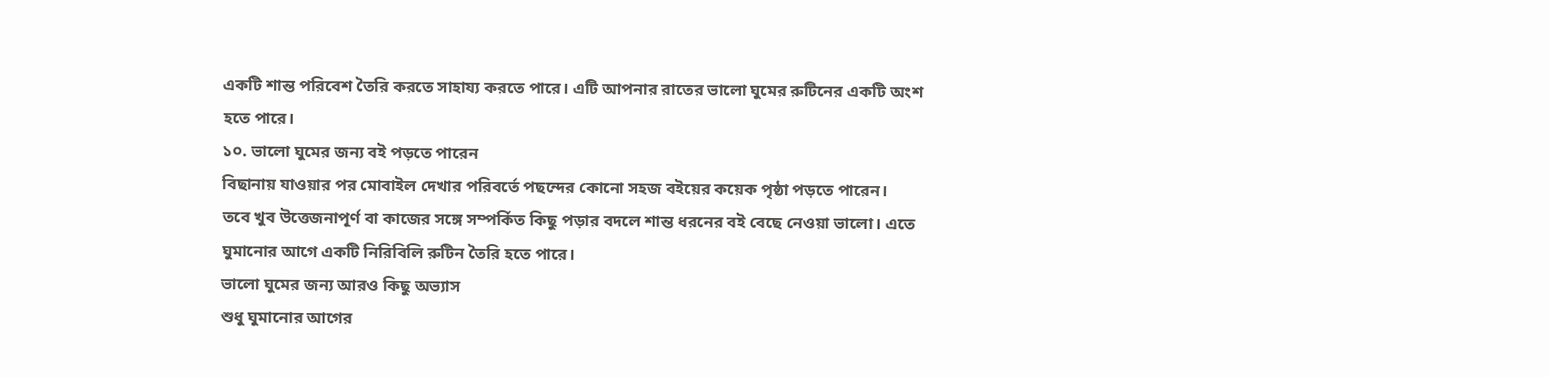একটি শান্ত পরিবেশ তৈরি করতে সাহায্য করতে পারে। এটি আপনার রাতের ভালো ঘুমের রুটিনের একটি অংশ হতে পারে।
১০. ভালো ঘুমের জন্য বই পড়তে পারেন
বিছানায় যাওয়ার পর মোবাইল দেখার পরিবর্তে পছন্দের কোনো সহজ বইয়ের কয়েক পৃষ্ঠা পড়তে পারেন।
তবে খুব উত্তেজনাপূর্ণ বা কাজের সঙ্গে সম্পর্কিত কিছু পড়ার বদলে শান্ত ধরনের বই বেছে নেওয়া ভালো। এতে ঘুমানোর আগে একটি নিরিবিলি রুটিন তৈরি হতে পারে।
ভালো ঘুমের জন্য আরও কিছু অভ্যাস
শুধু ঘুমানোর আগের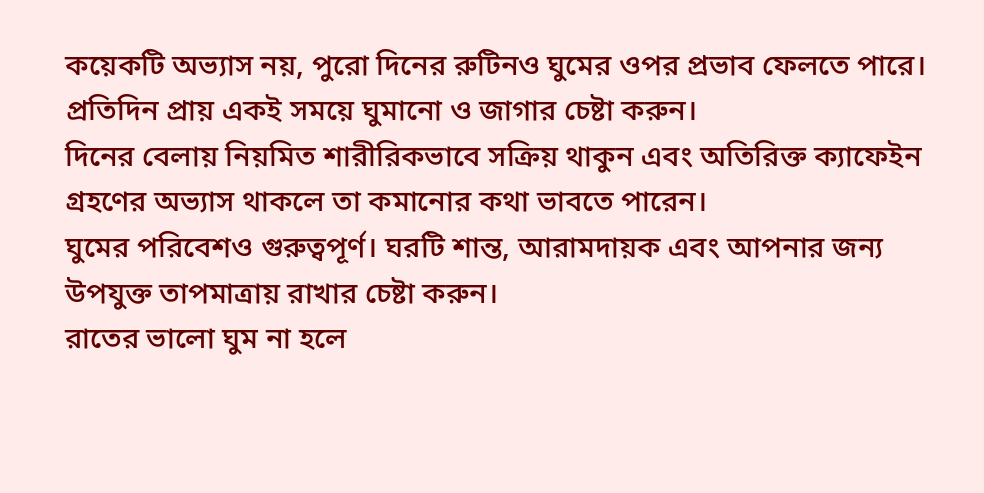কয়েকটি অভ্যাস নয়, পুরো দিনের রুটিনও ঘুমের ওপর প্রভাব ফেলতে পারে। প্রতিদিন প্রায় একই সময়ে ঘুমানো ও জাগার চেষ্টা করুন।
দিনের বেলায় নিয়মিত শারীরিকভাবে সক্রিয় থাকুন এবং অতিরিক্ত ক্যাফেইন গ্রহণের অভ্যাস থাকলে তা কমানোর কথা ভাবতে পারেন।
ঘুমের পরিবেশও গুরুত্বপূর্ণ। ঘরটি শান্ত, আরামদায়ক এবং আপনার জন্য উপযুক্ত তাপমাত্রায় রাখার চেষ্টা করুন।
রাতের ভালো ঘুম না হলে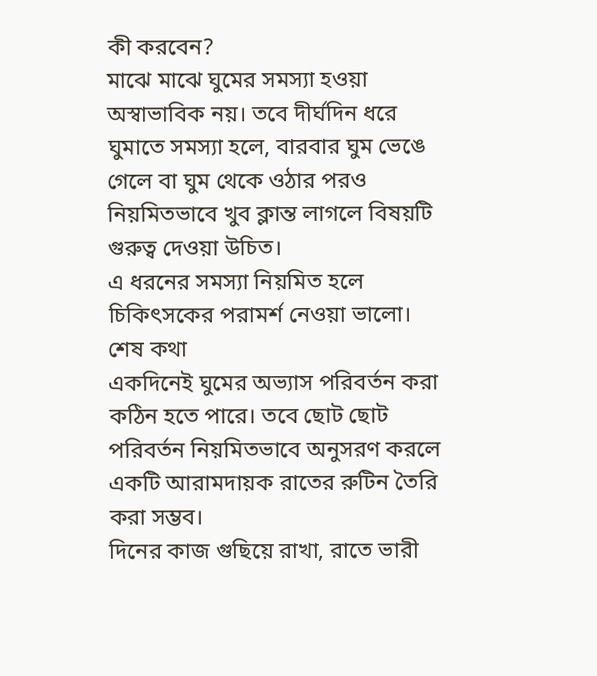কী করবেন?
মাঝে মাঝে ঘুমের সমস্যা হওয়া অস্বাভাবিক নয়। তবে দীর্ঘদিন ধরে ঘুমাতে সমস্যা হলে, বারবার ঘুম ভেঙে গেলে বা ঘুম থেকে ওঠার পরও নিয়মিতভাবে খুব ক্লান্ত লাগলে বিষয়টি গুরুত্ব দেওয়া উচিত।
এ ধরনের সমস্যা নিয়মিত হলে চিকিৎসকের পরামর্শ নেওয়া ভালো।
শেষ কথা
একদিনেই ঘুমের অভ্যাস পরিবর্তন করা কঠিন হতে পারে। তবে ছোট ছোট পরিবর্তন নিয়মিতভাবে অনুসরণ করলে একটি আরামদায়ক রাতের রুটিন তৈরি করা সম্ভব।
দিনের কাজ গুছিয়ে রাখা, রাতে ভারী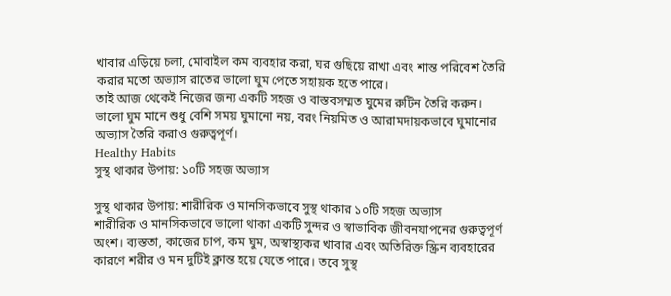খাবার এড়িয়ে চলা, মোবাইল কম ব্যবহার করা, ঘর গুছিয়ে রাখা এবং শান্ত পরিবেশ তৈরি করার মতো অভ্যাস রাতের ভালো ঘুম পেতে সহায়ক হতে পারে।
তাই আজ থেকেই নিজের জন্য একটি সহজ ও বাস্তবসম্মত ঘুমের রুটিন তৈরি করুন। ভালো ঘুম মানে শুধু বেশি সময় ঘুমানো নয়, বরং নিয়মিত ও আরামদায়কভাবে ঘুমানোর অভ্যাস তৈরি করাও গুরুত্বপূর্ণ।
Healthy Habits
সুস্থ থাকার উপায়: ১০টি সহজ অভ্যাস

সুস্থ থাকার উপায়: শারীরিক ও মানসিকভাবে সুস্থ থাকার ১০টি সহজ অভ্যাস
শারীরিক ও মানসিকভাবে ভালো থাকা একটি সুন্দর ও স্বাভাবিক জীবনযাপনের গুরুত্বপূর্ণ অংশ। ব্যস্ততা, কাজের চাপ, কম ঘুম, অস্বাস্থ্যকর খাবার এবং অতিরিক্ত স্ক্রিন ব্যবহারের কারণে শরীর ও মন দুটিই ক্লান্ত হয়ে যেতে পারে। তবে সুস্থ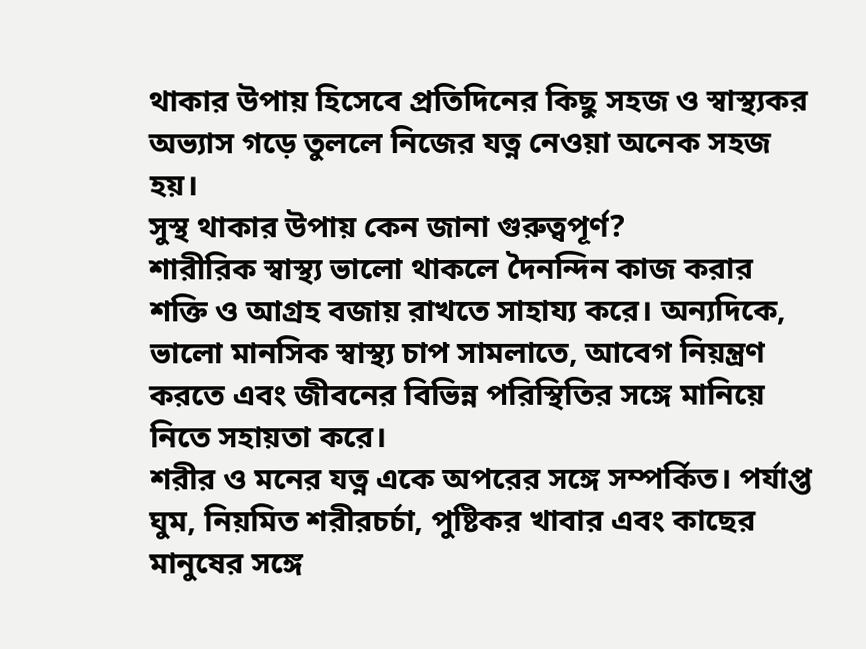থাকার উপায় হিসেবে প্রতিদিনের কিছু সহজ ও স্বাস্থ্যকর অভ্যাস গড়ে তুললে নিজের যত্ন নেওয়া অনেক সহজ হয়।
সুস্থ থাকার উপায় কেন জানা গুরুত্বপূর্ণ?
শারীরিক স্বাস্থ্য ভালো থাকলে দৈনন্দিন কাজ করার শক্তি ও আগ্রহ বজায় রাখতে সাহায্য করে। অন্যদিকে, ভালো মানসিক স্বাস্থ্য চাপ সামলাতে, আবেগ নিয়ন্ত্রণ করতে এবং জীবনের বিভিন্ন পরিস্থিতির সঙ্গে মানিয়ে নিতে সহায়তা করে।
শরীর ও মনের যত্ন একে অপরের সঙ্গে সম্পর্কিত। পর্যাপ্ত ঘুম, নিয়মিত শরীরচর্চা, পুষ্টিকর খাবার এবং কাছের মানুষের সঙ্গে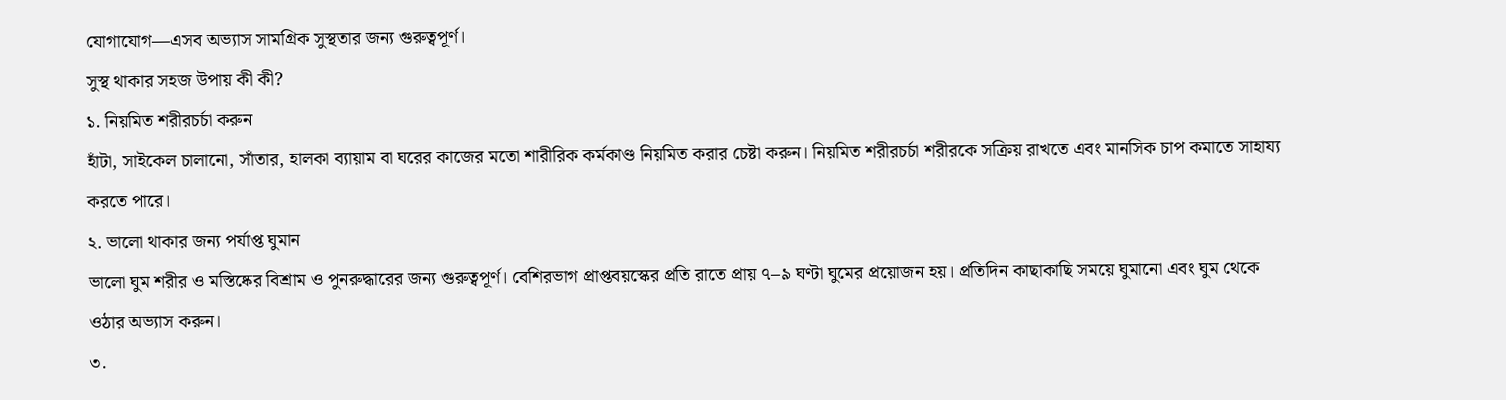যোগাযোগ—এসব অভ্যাস সামগ্রিক সুস্থতার জন্য গুরুত্বপূর্ণ।
সুস্থ থাকার সহজ উপায় কী কী?
১. নিয়মিত শরীরচর্চা করুন
হাঁটা, সাইকেল চালানো, সাঁতার, হালকা ব্যায়াম বা ঘরের কাজের মতো শারীরিক কর্মকাণ্ড নিয়মিত করার চেষ্টা করুন। নিয়মিত শরীরচর্চা শরীরকে সক্রিয় রাখতে এবং মানসিক চাপ কমাতে সাহায্য করতে পারে।
২. ভালো থাকার জন্য পর্যাপ্ত ঘুমান
ভালো ঘুম শরীর ও মস্তিষ্কের বিশ্রাম ও পুনরুদ্ধারের জন্য গুরুত্বপূর্ণ। বেশিরভাগ প্রাপ্তবয়স্কের প্রতি রাতে প্রায় ৭–৯ ঘণ্টা ঘুমের প্রয়োজন হয়। প্রতিদিন কাছাকাছি সময়ে ঘুমানো এবং ঘুম থেকে ওঠার অভ্যাস করুন।
৩.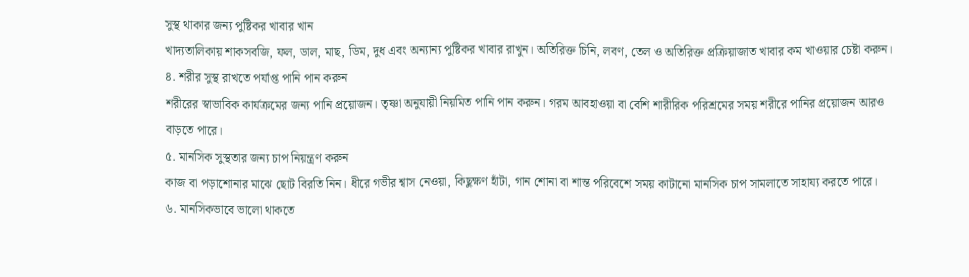সুস্থ থাকার জন্য পুষ্টিকর খাবার খান
খাদ্যতালিকায় শাকসবজি, ফল, ডাল, মাছ, ডিম, দুধ এবং অন্যান্য পুষ্টিকর খাবার রাখুন। অতিরিক্ত চিনি, লবণ, তেল ও অতিরিক্ত প্রক্রিয়াজাত খাবার কম খাওয়ার চেষ্টা করুন।
৪. শরীর সুস্থ রাখতে পর্যাপ্ত পানি পান করুন
শরীরের স্বাভাবিক কার্যক্রমের জন্য পানি প্রয়োজন। তৃষ্ণা অনুযায়ী নিয়মিত পানি পান করুন। গরম আবহাওয়া বা বেশি শারীরিক পরিশ্রমের সময় শরীরে পানির প্রয়োজন আরও বাড়তে পারে।
৫. মানসিক সুস্থতার জন্য চাপ নিয়ন্ত্রণ করুন
কাজ বা পড়াশোনার মাঝে ছোট বিরতি নিন। ধীরে গভীর শ্বাস নেওয়া, কিছুক্ষণ হাঁটা, গান শোনা বা শান্ত পরিবেশে সময় কাটানো মানসিক চাপ সামলাতে সাহায্য করতে পারে।
৬. মানসিকভাবে ভালো থাকতে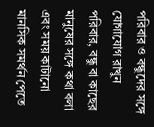পরিবার ও বন্ধুদের সঙ্গে যোগাযোগ রাখুন
পরিবার, বন্ধু বা কাছের মানুষের সঙ্গে কথা বলা এবং সময় কাটানো মানসিক সমর্থন পেতে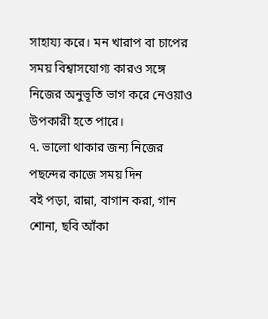সাহায্য করে। মন খারাপ বা চাপের সময় বিশ্বাসযোগ্য কারও সঙ্গে নিজের অনুভূতি ভাগ করে নেওয়াও উপকারী হতে পারে।
৭. ভালো থাকার জন্য নিজের পছন্দের কাজে সময় দিন
বই পড়া, রান্না, বাগান করা, গান শোনা, ছবি আঁকা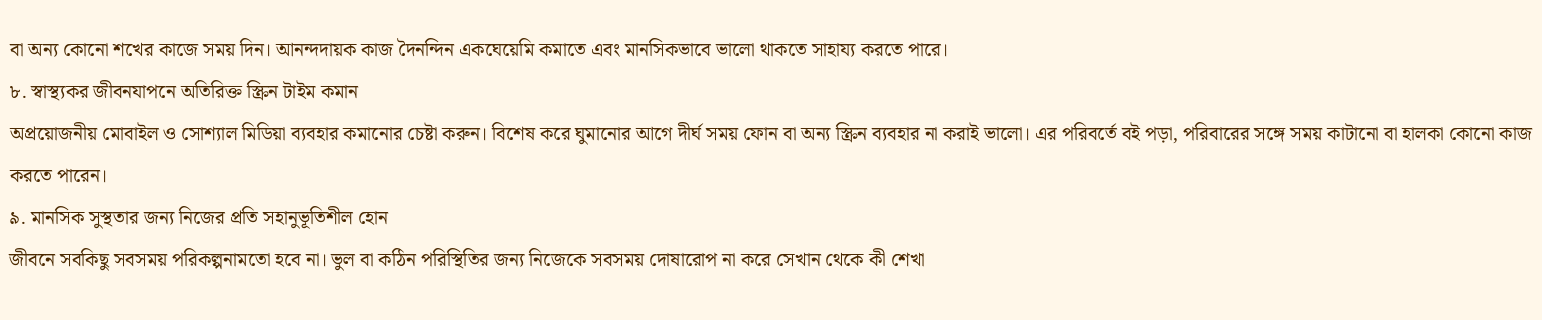বা অন্য কোনো শখের কাজে সময় দিন। আনন্দদায়ক কাজ দৈনন্দিন একঘেয়েমি কমাতে এবং মানসিকভাবে ভালো থাকতে সাহায্য করতে পারে।
৮. স্বাস্থ্যকর জীবনযাপনে অতিরিক্ত স্ক্রিন টাইম কমান
অপ্রয়োজনীয় মোবাইল ও সোশ্যাল মিডিয়া ব্যবহার কমানোর চেষ্টা করুন। বিশেষ করে ঘুমানোর আগে দীর্ঘ সময় ফোন বা অন্য স্ক্রিন ব্যবহার না করাই ভালো। এর পরিবর্তে বই পড়া, পরিবারের সঙ্গে সময় কাটানো বা হালকা কোনো কাজ করতে পারেন।
৯. মানসিক সুস্থতার জন্য নিজের প্রতি সহানুভূতিশীল হোন
জীবনে সবকিছু সবসময় পরিকল্পনামতো হবে না। ভুল বা কঠিন পরিস্থিতির জন্য নিজেকে সবসময় দোষারোপ না করে সেখান থেকে কী শেখা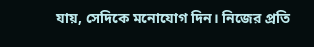যায়, সেদিকে মনোযোগ দিন। নিজের প্রতি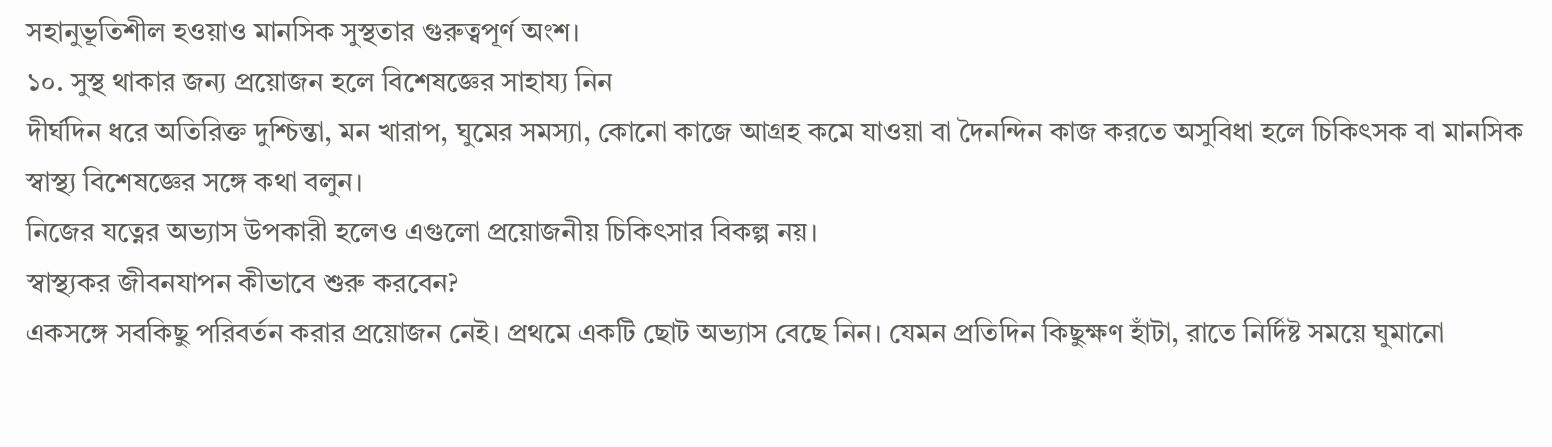সহানুভূতিশীল হওয়াও মানসিক সুস্থতার গুরুত্বপূর্ণ অংশ।
১০. সুস্থ থাকার জন্য প্রয়োজন হলে বিশেষজ্ঞের সাহায্য নিন
দীর্ঘদিন ধরে অতিরিক্ত দুশ্চিন্তা, মন খারাপ, ঘুমের সমস্যা, কোনো কাজে আগ্রহ কমে যাওয়া বা দৈনন্দিন কাজ করতে অসুবিধা হলে চিকিৎসক বা মানসিক স্বাস্থ্য বিশেষজ্ঞের সঙ্গে কথা বলুন।
নিজের যত্নের অভ্যাস উপকারী হলেও এগুলো প্রয়োজনীয় চিকিৎসার বিকল্প নয়।
স্বাস্থ্যকর জীবনযাপন কীভাবে শুরু করবেন?
একসঙ্গে সবকিছু পরিবর্তন করার প্রয়োজন নেই। প্রথমে একটি ছোট অভ্যাস বেছে নিন। যেমন প্রতিদিন কিছুক্ষণ হাঁটা, রাতে নির্দিষ্ট সময়ে ঘুমানো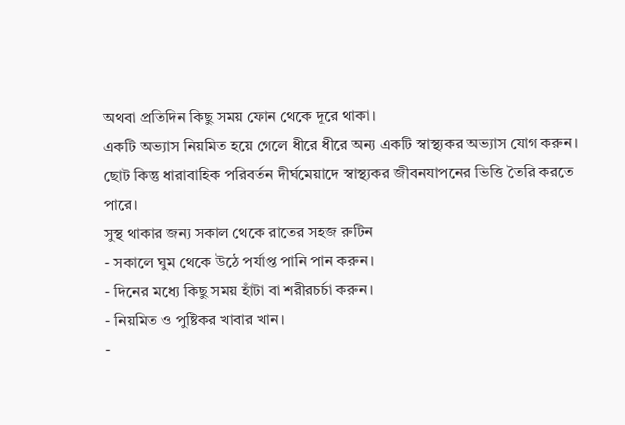অথবা প্রতিদিন কিছু সময় ফোন থেকে দূরে থাকা।
একটি অভ্যাস নিয়মিত হয়ে গেলে ধীরে ধীরে অন্য একটি স্বাস্থ্যকর অভ্যাস যোগ করুন। ছোট কিন্তু ধারাবাহিক পরিবর্তন দীর্ঘমেয়াদে স্বাস্থ্যকর জীবনযাপনের ভিত্তি তৈরি করতে পারে।
সুস্থ থাকার জন্য সকাল থেকে রাতের সহজ রুটিন
- সকালে ঘুম থেকে উঠে পর্যাপ্ত পানি পান করুন।
- দিনের মধ্যে কিছু সময় হাঁটা বা শরীরচর্চা করুন।
- নিয়মিত ও পুষ্টিকর খাবার খান।
-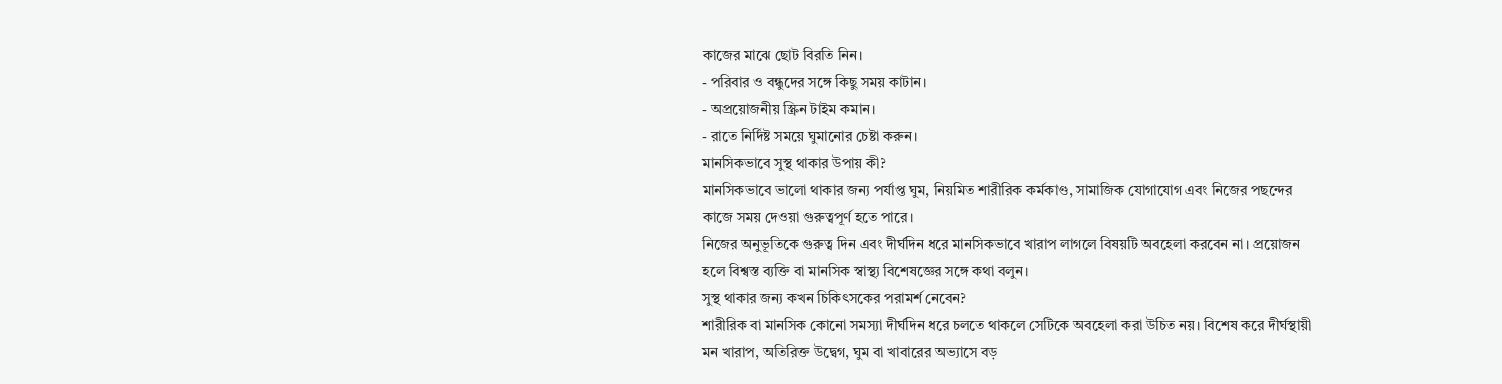কাজের মাঝে ছোট বিরতি নিন।
- পরিবার ও বন্ধুদের সঙ্গে কিছু সময় কাটান।
- অপ্রয়োজনীয় স্ক্রিন টাইম কমান।
- রাতে নির্দিষ্ট সময়ে ঘুমানোর চেষ্টা করুন।
মানসিকভাবে সুস্থ থাকার উপায় কী?
মানসিকভাবে ভালো থাকার জন্য পর্যাপ্ত ঘুম, নিয়মিত শারীরিক কর্মকাণ্ড, সামাজিক যোগাযোগ এবং নিজের পছন্দের কাজে সময় দেওয়া গুরুত্বপূর্ণ হতে পারে।
নিজের অনুভূতিকে গুরুত্ব দিন এবং দীর্ঘদিন ধরে মানসিকভাবে খারাপ লাগলে বিষয়টি অবহেলা করবেন না। প্রয়োজন হলে বিশ্বস্ত ব্যক্তি বা মানসিক স্বাস্থ্য বিশেষজ্ঞের সঙ্গে কথা বলুন।
সুস্থ থাকার জন্য কখন চিকিৎসকের পরামর্শ নেবেন?
শারীরিক বা মানসিক কোনো সমস্যা দীর্ঘদিন ধরে চলতে থাকলে সেটিকে অবহেলা করা উচিত নয়। বিশেষ করে দীর্ঘস্থায়ী মন খারাপ, অতিরিক্ত উদ্বেগ, ঘুম বা খাবারের অভ্যাসে বড়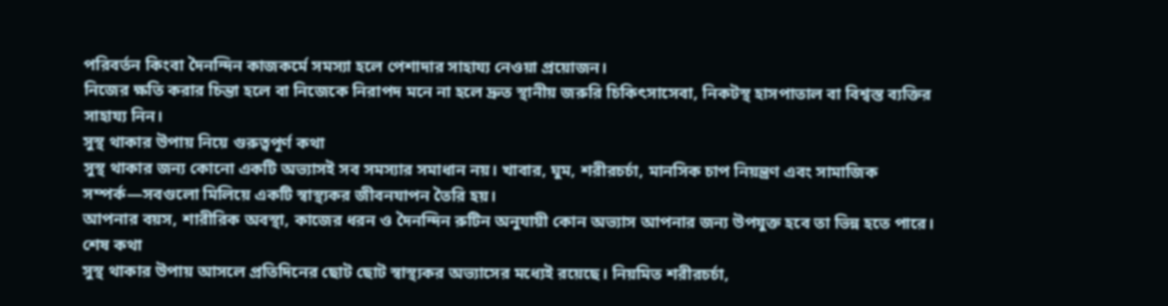পরিবর্তন কিংবা দৈনন্দিন কাজকর্মে সমস্যা হলে পেশাদার সাহায্য নেওয়া প্রয়োজন।
নিজের ক্ষতি করার চিন্তা হলে বা নিজেকে নিরাপদ মনে না হলে দ্রুত স্থানীয় জরুরি চিকিৎসাসেবা, নিকটস্থ হাসপাতাল বা বিশ্বস্ত ব্যক্তির সাহায্য নিন।
সুস্থ থাকার উপায় নিয়ে গুরুত্বপূর্ণ কথা
সুস্থ থাকার জন্য কোনো একটি অভ্যাসই সব সমস্যার সমাধান নয়। খাবার, ঘুম, শরীরচর্চা, মানসিক চাপ নিয়ন্ত্রণ এবং সামাজিক সম্পর্ক—সবগুলো মিলিয়ে একটি স্বাস্থ্যকর জীবনযাপন তৈরি হয়।
আপনার বয়স, শারীরিক অবস্থা, কাজের ধরন ও দৈনন্দিন রুটিন অনুযায়ী কোন অভ্যাস আপনার জন্য উপযুক্ত হবে তা ভিন্ন হতে পারে।
শেষ কথা
সুস্থ থাকার উপায় আসলে প্রতিদিনের ছোট ছোট স্বাস্থ্যকর অভ্যাসের মধ্যেই রয়েছে। নিয়মিত শরীরচর্চা,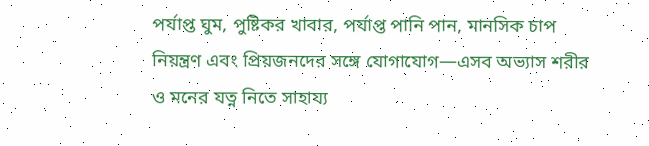পর্যাপ্ত ঘুম, পুষ্টিকর খাবার, পর্যাপ্ত পানি পান, মানসিক চাপ নিয়ন্ত্রণ এবং প্রিয়জনদের সঙ্গে যোগাযোগ—এসব অভ্যাস শরীর ও মনের যত্ন নিতে সাহায্য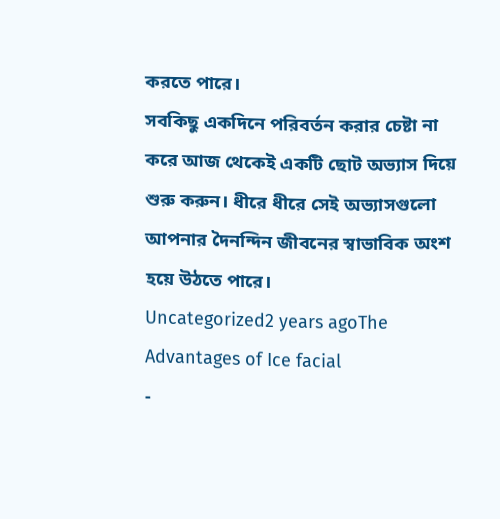করতে পারে।
সবকিছু একদিনে পরিবর্তন করার চেষ্টা না করে আজ থেকেই একটি ছোট অভ্যাস দিয়ে শুরু করুন। ধীরে ধীরে সেই অভ্যাসগুলো আপনার দৈনন্দিন জীবনের স্বাভাবিক অংশ হয়ে উঠতে পারে।
Uncategorized2 years agoThe Advantages of Ice facial
-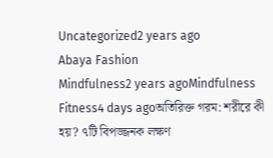Uncategorized2 years ago
Abaya Fashion
Mindfulness2 years agoMindfulness
Fitness4 days agoঅতিরিক্ত গরম: শরীরে কী হয়? ৭টি বিপজ্জনক লক্ষণ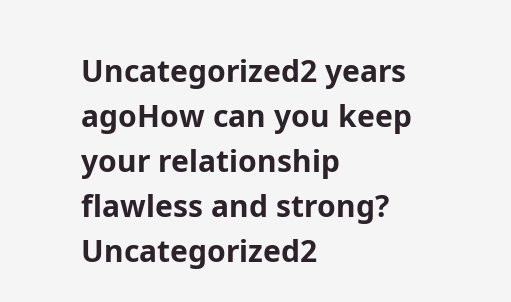Uncategorized2 years agoHow can you keep your relationship flawless and strong?
Uncategorized2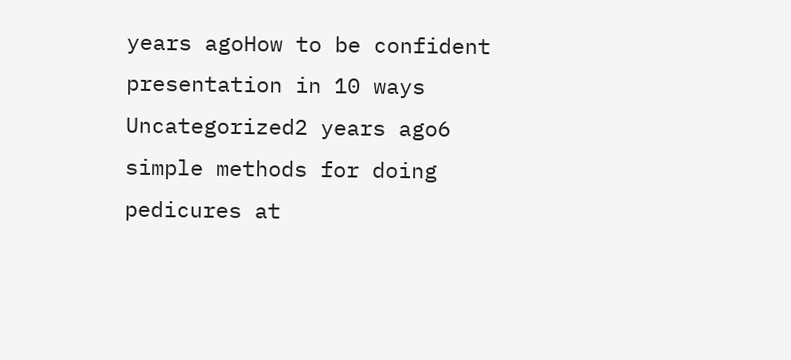years agoHow to be confident presentation in 10 ways
Uncategorized2 years ago6 simple methods for doing pedicures at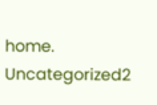home.
Uncategorized2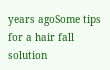years agoSome tips for a hair fall solution